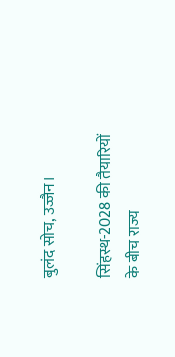बुलंद सोच, उज्जैन।

सिंहस्थ-2028 की तैयारियों के बीच राज्य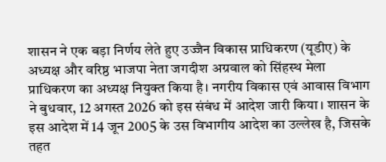शासन ने एक बड़ा निर्णय लेते हुए उज्जैन विकास प्राधिकरण (यूडीए) के अध्यक्ष और वरिष्ठ भाजपा नेता जगदीश अग्रवाल को सिंहस्थ मेला प्राधिकरण का अध्यक्ष नियुक्त किया है। नगरीय विकास एवं आवास विभाग ने बुधवार, 12 अगस्त 2026 को इस संबंध में आदेश जारी किया। शासन के इस आदेश में 14 जून 2005 के उस विभागीय आदेश का उल्लेख है, जिसके तहत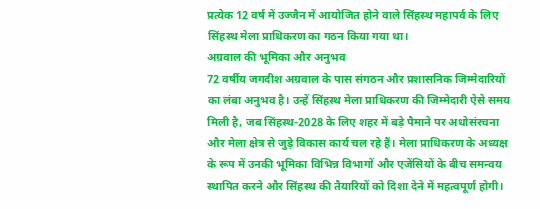प्रत्येक 12 वर्ष में उज्जैन में आयोजित होने वाले सिंहस्थ महापर्व के लिए सिंहस्थ मेला प्राधिकरण का गठन किया गया था।
अग्रवाल की भूमिका और अनुभव
72 वर्षीय जगदीश अग्रवाल के पास संगठन और प्रशासनिक जिम्मेदारियों का लंबा अनुभव है। उन्हें सिंहस्थ मेला प्राधिकरण की जिम्मेदारी ऐसे समय मिली है, जब सिंहस्थ-2028 के लिए शहर में बड़े पैमाने पर अधोसंरचना और मेला क्षेत्र से जुड़े विकास कार्य चल रहे हैं। मेला प्राधिकरण के अध्यक्ष के रूप में उनकी भूमिका विभिन्न विभागों और एजेंसियों के बीच समन्वय स्थापित करने और सिंहस्थ की तैयारियों को दिशा देने में महत्वपूर्ण होगी।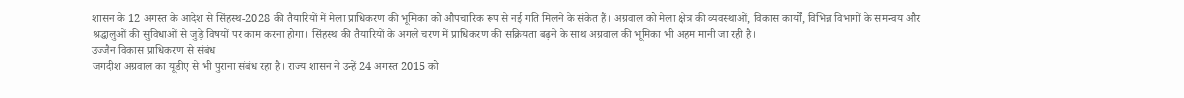शासन के 12 अगस्त के आदेश से सिंहस्थ-2028 की तैयारियों में मेला प्राधिकरण की भूमिका को औपचारिक रूप से नई गति मिलने के संकेत हैं। अग्रवाल को मेला क्षेत्र की व्यवस्थाओं, विकास कार्यों, विभिन्न विभागों के समन्वय और श्रद्धालुओं की सुविधाओं से जुड़े विषयों पर काम करना होगा। सिंहस्थ की तैयारियों के अगले चरण में प्राधिकरण की सक्रियता बढ़ने के साथ अग्रवाल की भूमिका भी अहम मानी जा रही है।
उज्जैन विकास प्राधिकरण से संबंध
जगदीश अग्रवाल का यूडीए से भी पुराना संबंध रहा है। राज्य शासन ने उन्हें 24 अगस्त 2015 को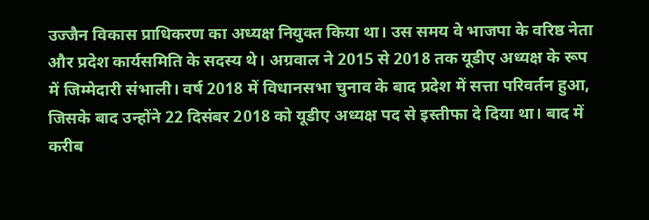उज्जैन विकास प्राधिकरण का अध्यक्ष नियुक्त किया था। उस समय वे भाजपा के वरिष्ठ नेता और प्रदेश कार्यसमिति के सदस्य थे। अग्रवाल ने 2015 से 2018 तक यूडीए अध्यक्ष के रूप में जिम्मेदारी संभाली। वर्ष 2018 में विधानसभा चुनाव के बाद प्रदेश में सत्ता परिवर्तन हुआ, जिसके बाद उन्होंने 22 दिसंबर 2018 को यूडीए अध्यक्ष पद से इस्तीफा दे दिया था। बाद में करीब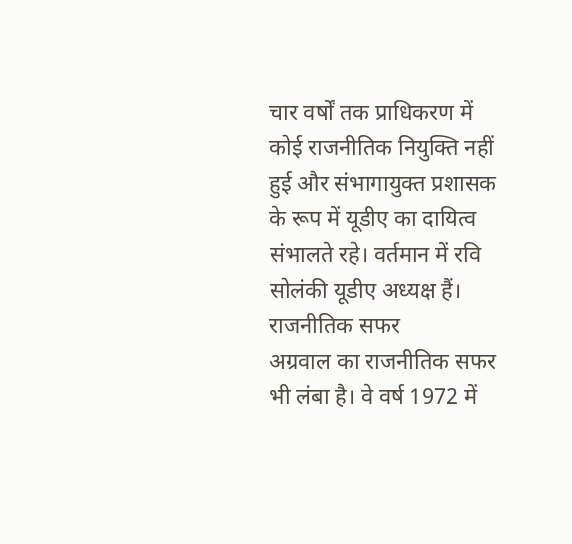चार वर्षों तक प्राधिकरण में कोई राजनीतिक नियुक्ति नहीं हुई और संभागायुक्त प्रशासक के रूप में यूडीए का दायित्व संभालते रहे। वर्तमान में रवि सोलंकी यूडीए अध्यक्ष हैं।
राजनीतिक सफर
अग्रवाल का राजनीतिक सफर भी लंबा है। वे वर्ष 1972 में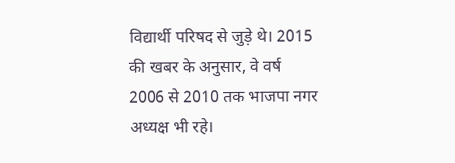विद्यार्थी परिषद से जुड़े थे। 2015 की खबर के अनुसार, वे वर्ष 2006 से 2010 तक भाजपा नगर अध्यक्ष भी रहे।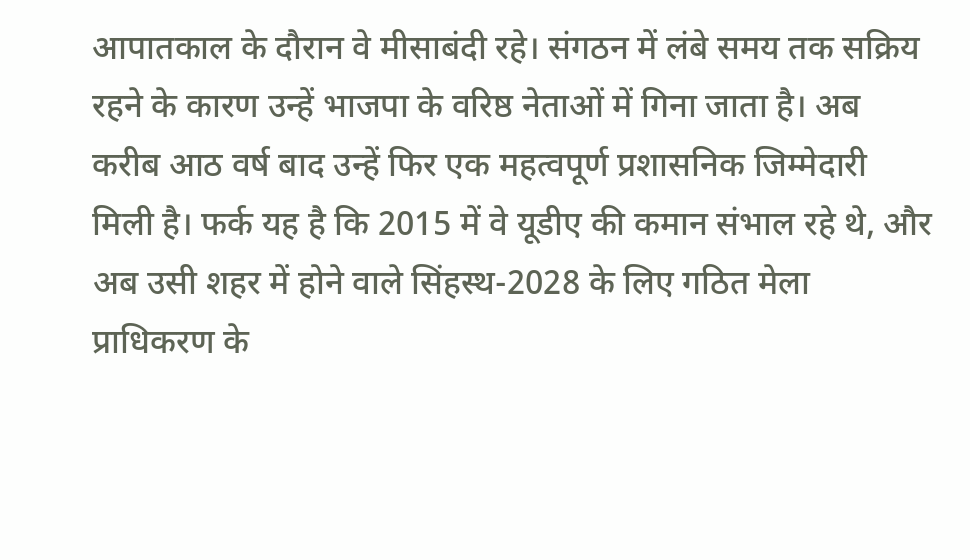आपातकाल के दौरान वे मीसाबंदी रहे। संगठन में लंबे समय तक सक्रिय रहने के कारण उन्हें भाजपा के वरिष्ठ नेताओं में गिना जाता है। अब करीब आठ वर्ष बाद उन्हें फिर एक महत्वपूर्ण प्रशासनिक जिम्मेदारी मिली है। फर्क यह है कि 2015 में वे यूडीए की कमान संभाल रहे थे, और अब उसी शहर में होने वाले सिंहस्थ-2028 के लिए गठित मेला प्राधिकरण के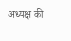अध्यक्ष की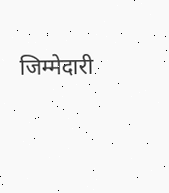जिम्मेदारी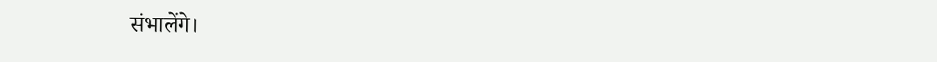संभालेंगे।